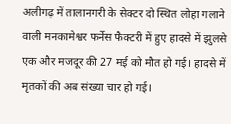अलीगढ़ में तालानगरी के सेक्टर दो स्थित लोहा गलाने वाली मनकामेश्वर फर्नेस फैक्टरी में हुए हादसे में झुलसे एक और मजदूर की 27 मई को मौत हो गई। हादसे में मृतकों की अब संख्या चार हो गई।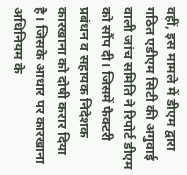वहीं, इस मामले में डीएम द्वारा गठित एडीएम सिटी की अगुवाई वाली जांच समिति ने रिपोर्ट डीएम को सौंप दी। जिसमें फैक्टरी प्रबंधन व सहायक निदेशक कारखाना को दोषी करार दिया है। जिसके आधार पर कारखाना अधिनियम के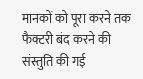मानकों को पूरा करने तक फैक्टरी बंद करने की संस्तुति की गई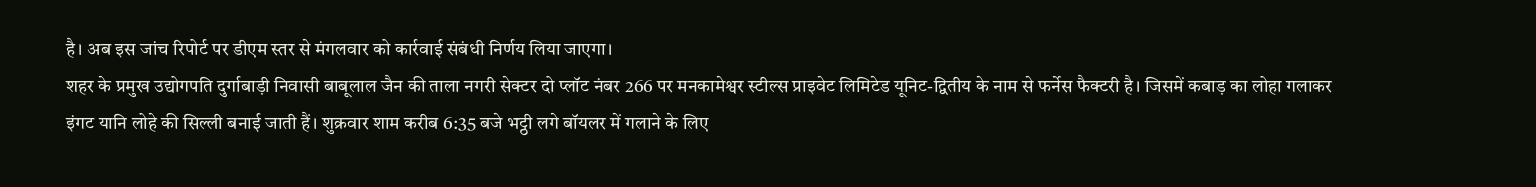है। अब इस जांच रिपोर्ट पर डीएम स्तर से मंगलवार को कार्रवाई संबंधी निर्णय लिया जाएगा।
शहर के प्रमुख उद्योगपति दुर्गाबाड़ी निवासी बाबूलाल जैन की ताला नगरी सेक्टर दो प्लॉट नंबर 266 पर मनकामेश्वर स्टील्स प्राइवेट लिमिटेड यूनिट-द्वितीय के नाम से फर्नेस फैक्टरी है। जिसमें कबाड़ का लोहा गलाकर इंगट यानि लोहे की सिल्ली बनाई जाती हैं। शुक्रवार शाम करीब 6:35 बजे भट्ठी लगे बॉयलर में गलाने के लिए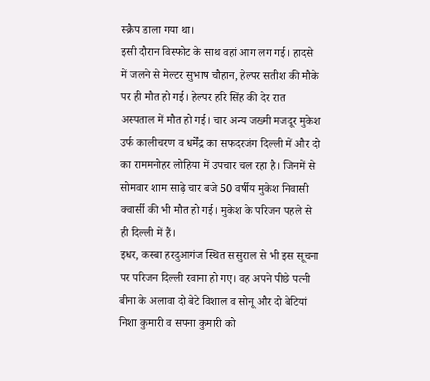स्क्रैप डाला गया था।
इसी दौरान विस्फोट के साथ वहां आग लग गई। हादसे में जलने से मेल्टर सुभाष चौहान, हेल्पर सतीश की मौके पर ही मौत हो गई। हेल्पर हरि सिंह की देर रात अस्पताल में मौत हो गई। चार अन्य जख्मी मजदूर मुकेश उर्फ कालीचरण व धर्मेंद्र का सफदरजंग दिल्ली में और दो का राममनोहर लोहिया में उपचार चल रहा है। जिनमें से सोमवार शाम साढ़े चार बजे 50 वर्षीय मुकेश निवासी क्वार्सी की भी मौत हो गई। मुकेश के परिजन पहले से ही दिल्ली में हैं।
इधर, कस्बा हरदुआगंज स्थित ससुराल से भी इस सूचना पर परिजन दिल्ली रवाना हो गए। वह अपने पीछे पत्नी बीना के अलावा दो बेटे विशाल व सोनू और दो बेटियां निशा कुमारी व सपना कुमारी को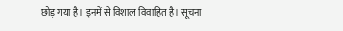छोड़ गया है। इनमें से विशाल विवाहित है। सूचना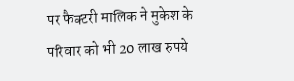पर फैक्टरी मालिक ने मुकेश के परिवार को भी 20 लाख रुपये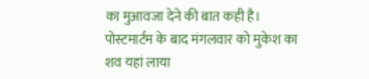का मुआवजा देने की बात कही है। पोस्टमार्टम के बाद मंगलवार को मुकेश का शव यहां लाया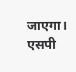जाएगा। एसपी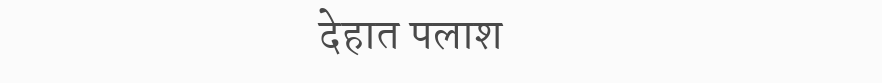देहात पलाश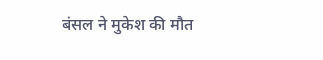बंसल ने मुकेश की मौत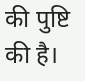की पुष्टि की है।